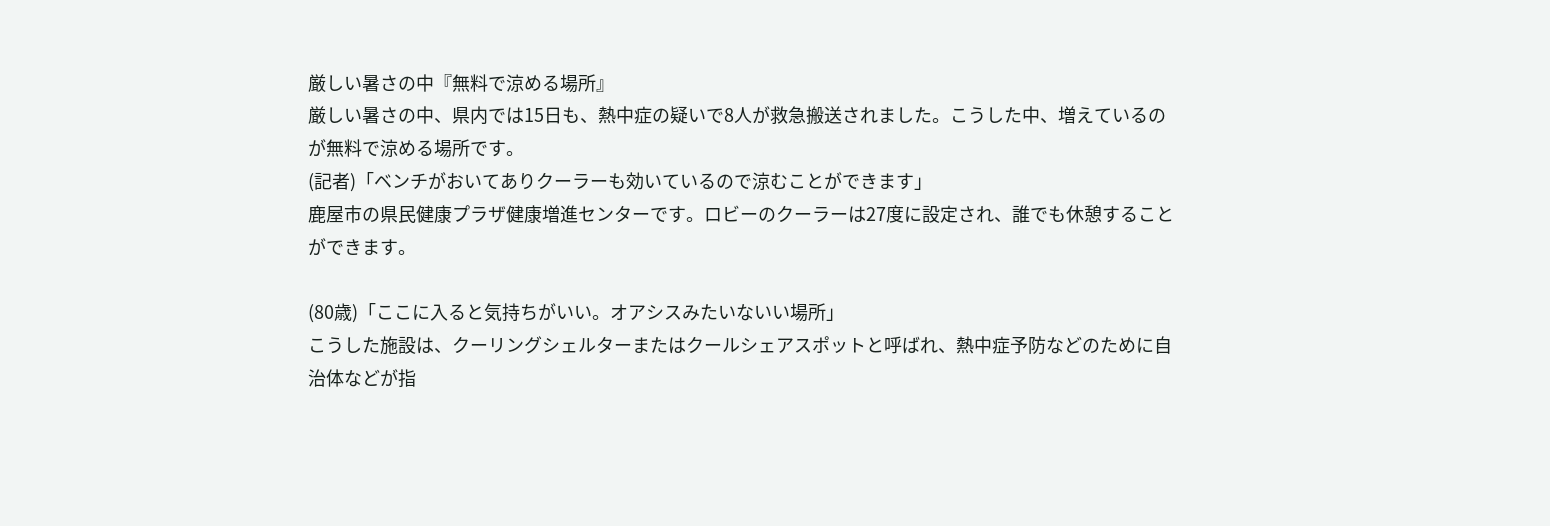厳しい暑さの中『無料で涼める場所』
厳しい暑さの中、県内では15日も、熱中症の疑いで8人が救急搬送されました。こうした中、増えているのが無料で涼める場所です。
(記者)「ベンチがおいてありクーラーも効いているので涼むことができます」
鹿屋市の県民健康プラザ健康増進センターです。ロビーのクーラーは27度に設定され、誰でも休憩することができます。

(80歳)「ここに入ると気持ちがいい。オアシスみたいないい場所」
こうした施設は、クーリングシェルターまたはクールシェアスポットと呼ばれ、熱中症予防などのために自治体などが指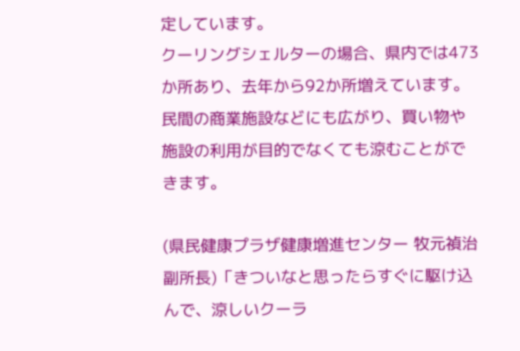定しています。
クーリングシェルターの場合、県内では473か所あり、去年から92か所増えています。民間の商業施設などにも広がり、買い物や施設の利用が目的でなくても涼むことができます。

(県民健康プラザ健康増進センター 牧元禎治副所長)「きついなと思ったらすぐに駆け込んで、涼しいクーラ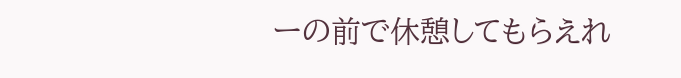ーの前で休憩してもらえれ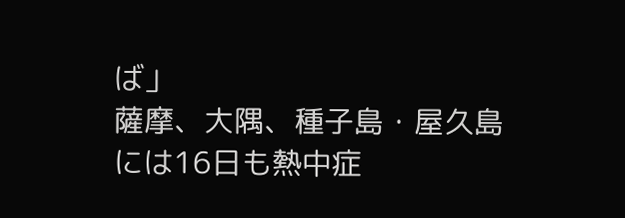ば」
薩摩、大隅、種子島・屋久島には16日も熱中症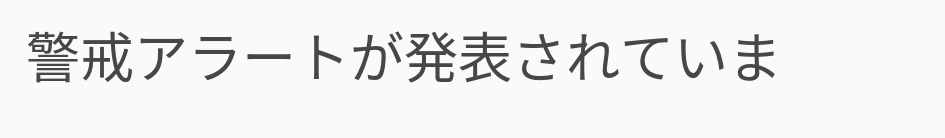警戒アラートが発表されていま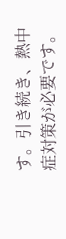す。引き続き、熱中症対策が必要です。